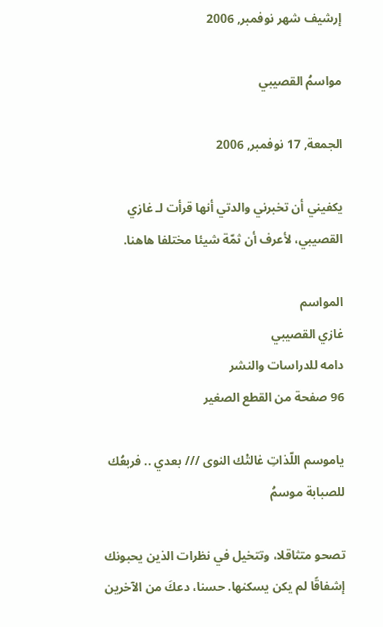إرشيف شهر نوفمبر, 2006

مواسمُ القصيبي

الجمعة, 17 نوفمبر, 2006

يكفيني أن تخبرني والدتي أنها قرأت لـ غازي القصيبي، لأعرف أن ثمّة شيئا مختلفا هاهنا.

المواسم
غازي القصيبي
دامه للدراسات والنشر
96 صفحة من القطع الصغير

ياموسم اللّذاتِ غالتْك النوى /// بعدي .. فربعُك للصبابة موسمُ

تصحو متثاقلا، وتتخيل في نظرات الذين يحبونك إشفاقًا لم يكن يسكنها. حسنا، دعكَ من الآخرين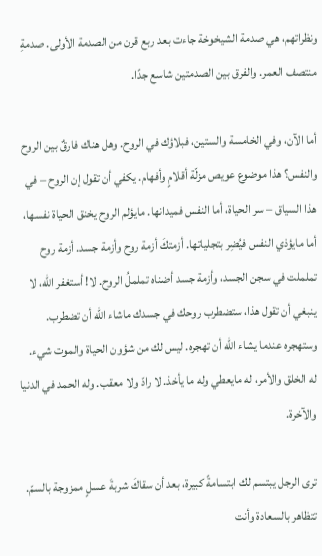ونظراتهم، هي صدمة الشيخوخة جاءت بعد ربع قرن من الصدمة الأولى. صدمةِ منتصف العمر. والفرق بين الصدمتين شاسع جدًا.

أما الآن، وفي الخامسة والستين، فبلاؤك في الروح. وهل هناك فارقٌ بين الروح والنفس؟ هذا موضوع عويص مزلّة أقلامٍ وأفهام. يكفي أن تقول إن الروح – في هذا السياق – سر الحياة، أما النفس فميدانها. مايؤلم الروح يخنق الحياة نفسها، أما مايؤذي النفس فيُضِر بتجلياتها. أزمتكَ أزمة روح وأزمة جسد. أزمة روح تململت في سجن الجسد، وأزمة جسد أضناه تململُ الروح. لا! أستغفر الله، لا ينبغي أن تقول هذا، ستضطرب روحك في جسدك ماشاء الله أن تضطرب. وستهجره عندما يشاء الله أن تهجره. ليس لك من شؤون الحياة والموت شيء. له الخلق والأمر، له مايعطي وله ما يأخذ. لا رادّ ولا معقب. وله الحمد في الدنيا والآخرة.

ترى الرجل يبتسم لك ابتسامةً كبيرة، بعد أن سقاكَ شربةَ عسلٍ ممزوجة بالسمّ. تتظاهر بالسعادة وأنت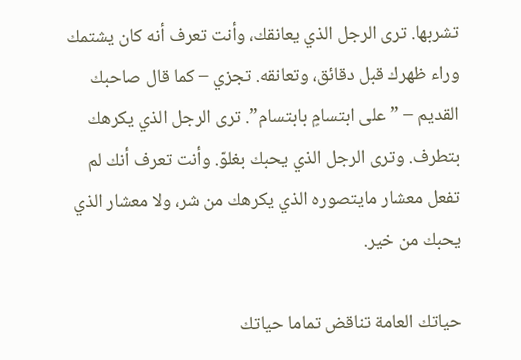تشربها. ترى الرجل الذي يعانقك، وأنت تعرف أنه كان يشتمك وراء ظهرك قبل دقائق، وتعانقه. تجزي – كما قال صاحبك القديم – ” على ابتسامٍ بابتسام”. ترى الرجل الذي يكرهك بتطرف. وترى الرجل الذي يحبك بغلوّ. وأنت تعرف أنك لم تفعل معشار مايتصوره الذي يكرهك من شر، ولا معشار الذي يحبك من خير.

حياتك العامة تناقض تماما حياتك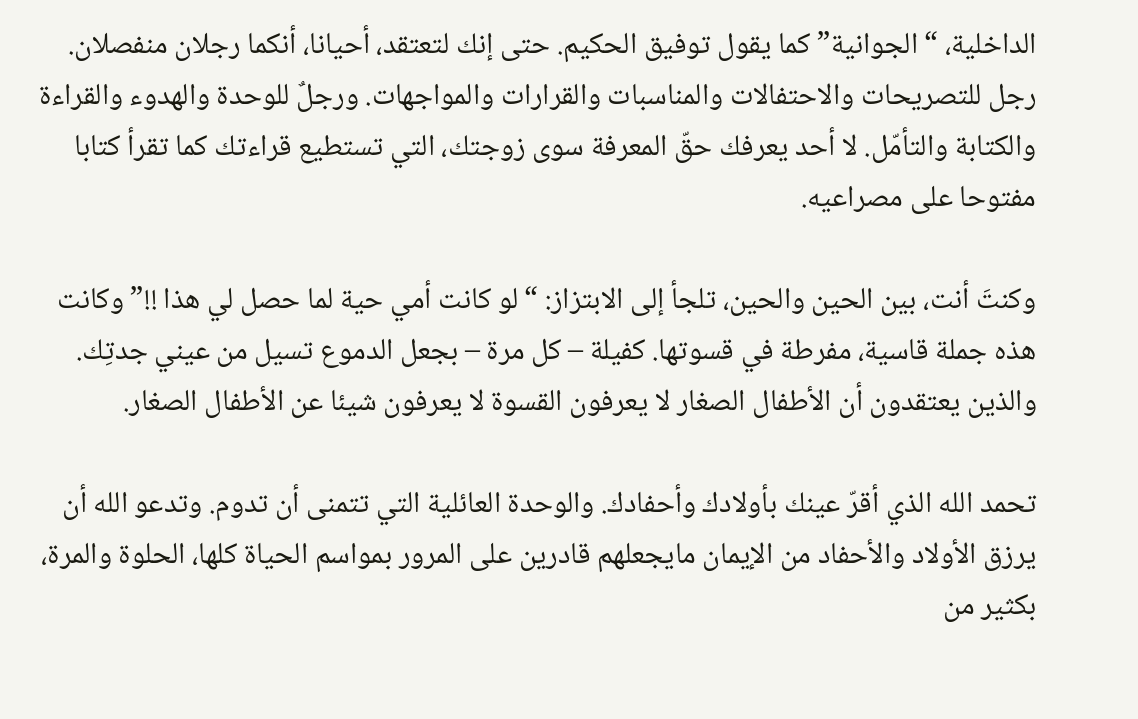الداخلية، “الجوانية” كما يقول توفيق الحكيم. حتى إنك لتعتقد، أحيانا، أنكما رجلان منفصلان. رجل للتصريحات والاحتفالات والمناسبات والقرارات والمواجهات. ورجلٌ للوحدة والهدوء والقراءة والكتابة والتأمّل. لا أحد يعرفك حقّ المعرفة سوى زوجتك، التي تستطيع قراءتك كما تقرأ كتابا مفتوحا على مصراعيه.

وكنتَ أنت، بين الحين والحين، تلجأ إلى الابتزاز: “لو كانت أمي حية لما حصل لي هذا !!” وكانت هذه جملة قاسية، مفرطة في قسوتها. كفيلة – كل مرة – بجعل الدموع تسيل من عيني جدتِك. والذين يعتقدون أن الأطفال الصغار لا يعرفون القسوة لا يعرفون شيئا عن الأطفال الصغار.

تحمد الله الذي أقرّ عينك بأولادك وأحفادك. والوحدة العائلية التي تتمنى أن تدوم. وتدعو الله أن يرزق الأولاد والأحفاد من الإيمان مايجعلهم قادرين على المرور بمواسم الحياة كلها، الحلوة والمرة، بكثير من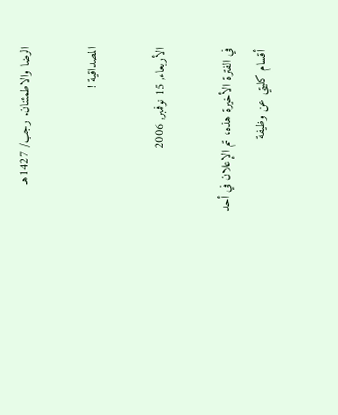الرضا والاطمئنان. رجب/ 1427هـ

المصداقية !

الأربعاء, 15 نوفمبر, 2006

في الفترة الأخيرة هذه، تم الإعلان في أحد أقسام كليتي عن وظيفة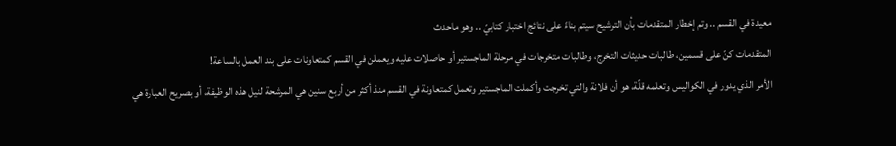معيدة في القسم .. وتم إخطار المتقدمات بأن الترشيح سيتم بناءً على نتائج اختبار كتابيّ .. وهو ماحدث
المتقدمات كنّ على قسمين، طالبات حديثات التخرج، وطالبات متخرجات في مرحلة الماجستير أو حاصلات عليه ويعملن في القسم كمتعاونات على بند العمل بالساعة!
الأمر الذي يدور في الكواليس وتعلمه قلّة، هو أن فلانة والتي تخرجت وأكملت الماجستير وتعمل كمتعاونة في القسم منذ أكثر من أربع سنين هي المرشحة لنيل هذه الوظيفة، أو بصريح العبارة هي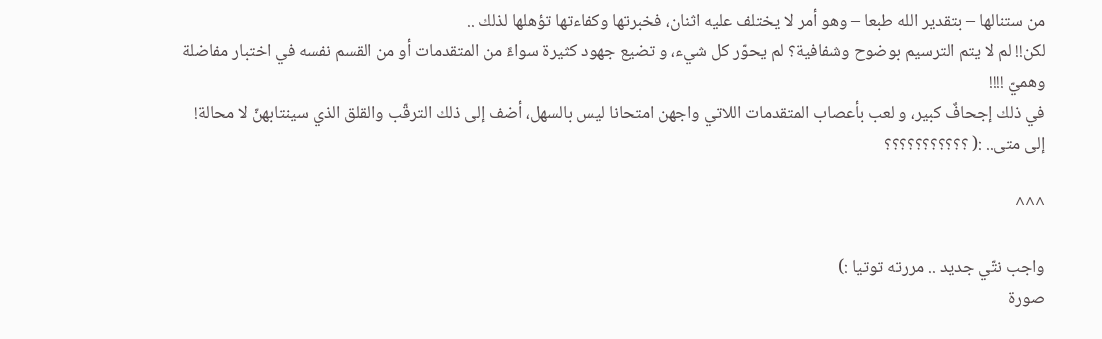من ستنالها – بتقدير الله طبعا – وهو أمر لا يختلف عليه اثنان، فخبرتها وكفاءتها تؤهلها لذلك ..
لكن!! لم لا يتم الترسيم بوضوح وشفافية؟ لم يحوّر كل شيء، و تضيع جهود كثيرة سواءً من المتقدمات أو من القسم نفسه في اختبار مفاضلة وهميّ !!!!
في ذلك إجحافٌ كبير، و لعب بأعصاب المتقدمات اللاتي واجهن امتحانا ليس بالسهل، أضف إلى ذلك الترقّب والقلق الذي سينتابهنّ لا محالة!
إلى متى.. :( ؟؟؟؟؟؟؟؟؟؟؟

^^^

واجب نتّي جديد .. مررته توتيا :)
صورة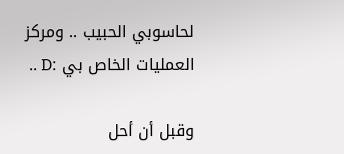لحاسوبي الحبيب .. ومركز العمليات الخاص بي :D ..

وقبل أن أحل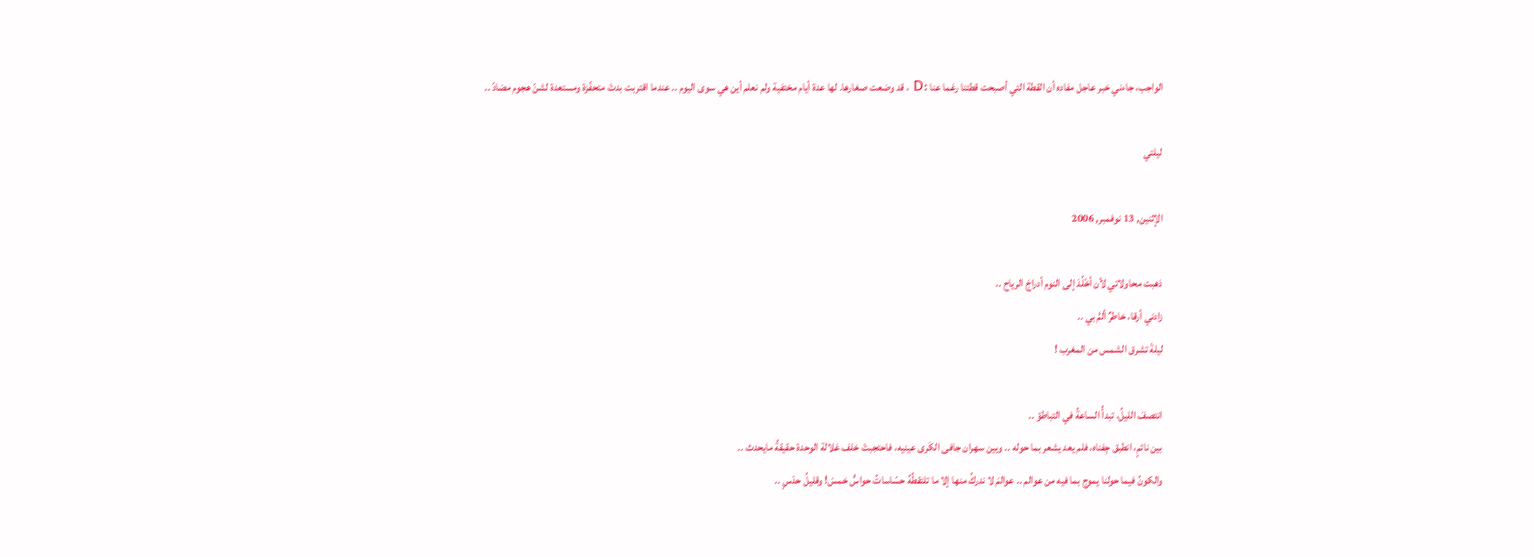الواجب، جاءني خبر عاجل مفاده أن القطة التي أصبحت قطتنا رغما عنا :D ، قد وضعت صغارها. لها عدة أيام مختفية ولم نعلم أين هي سوى اليوم .. عندما اقتربت بدتْ متحفّزة ومستعدة لشنّ هجوم مضادّ ..

ليلتي

الإثنين, 13 نوفمبر, 2006

ذهبت محاولاتي لأن أخْلُدَ إلى النوم أدراجَ الرياح ..
زادني أرقا، خاطرٌ ألمَّ بي ..
ليلةَ تشرق الشمس من المغرب !

انتصفَ الليلُ، تبدأُ الساعةُ في التباطؤ ..
بين نائمٍ، انطبق جِفناه، فلم يعد يشعر بما حوله .. وبين سهران جافى الكَرى عينيه، فاحتجبتْ خلف غلالة الوحدة حقيقةُ مايحدث ..
والكونُ فيما حولنا يموج بما فيه من عوالم .. عوالمَ لا ندركُ منها إلا ما تلتقطُهُ حسّاساتُ حواسٍّ خمسْ! وقليلُ حدْسٍ ..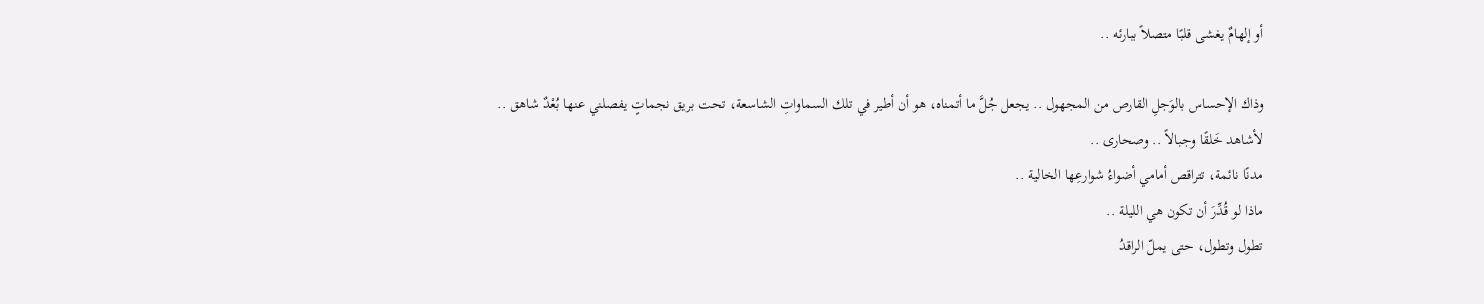أو إلهامٌ يغشى قلبًا متصلاً ببارئه ..

وذاك الإحساس بالوَجلِ القارص من المجهول .. يجعل جُلَّ ما أتمناه، هو أن أطير في تلك السماواتِ الشاسعة، تحت بريق نجماتٍ يفصلني عنها بُعْدٌ شاهق ..
لأشاهد خَلقًا وجبالاً .. وصحارى ..
مدنًا نائمة، تتراقص أمامي أضواءُ شوارعِها الخالية ..
ماذا لو قُدِّرَ أن تكون هي الليلة ..
تطول وتطول، حتى يملّ الراقدُ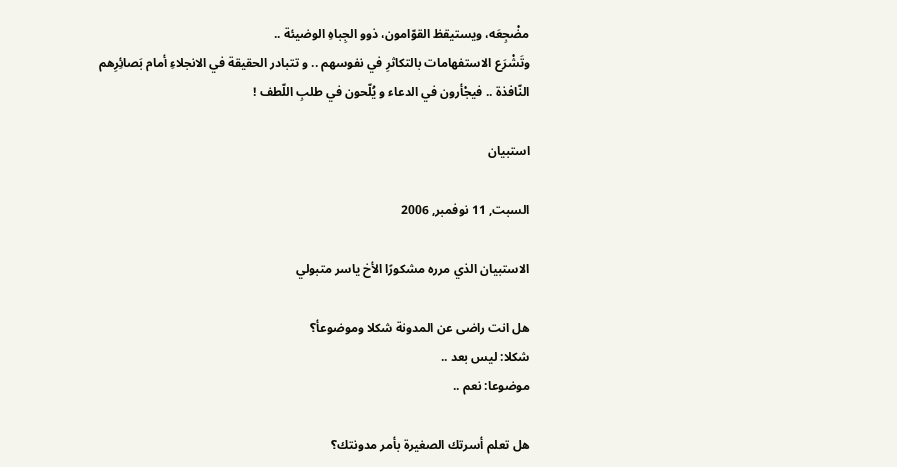مضْجِعَه، ويستيقظ القوّامون، ذوو الجِباهِ الوضيئة ..
وتَشْرَع الاستفهامات بالتكاثرِ في نفوسهم .. و تتبادر الحقيقة في الانجلاءِ أمام بَصائِرِهم النّافذة .. فيجْأرون في الدعاء و يُلّحون في طلبِ اللّطف !

استبيان

السبت, 11 نوفمبر, 2006

الاستبيان الذي مرره مشكورًا الأخ ياسر متبولي

هل انت راضى عن المدونة شكلا وموضوعأ؟
شكلا: ليس بعد ..
موضوعا: نعم ..

هل تعلم أسرتك الصغيرة بأمر مدونتك؟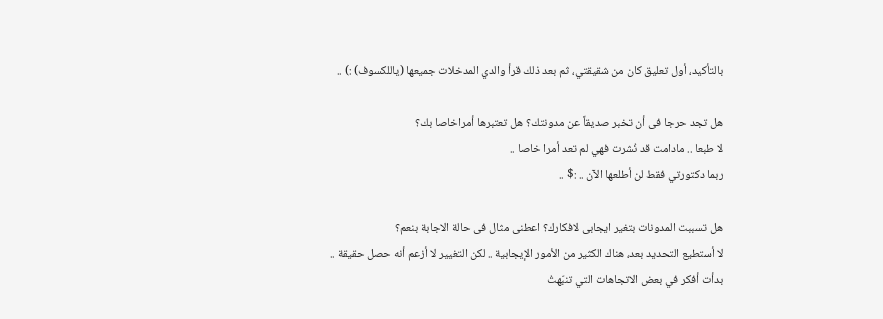بالتأكيد، أول تعليق كان من شقيقتي، ثم بعد ذلك قرأ والدي المدخلات جميعها (ياللكسوف) :) ..

هل تجد حرجا فى أن تخبر صديقاً عن مدونتك؟ هل تعتبرها أمراخاصا بك؟
لا طبعا .. مادامت قد نُشرت فهي لم تعد أمرا خاصا ..
ربما دكتورتي فقط لن أطلعها الآن .. :$ ..

هل تسببت المدونات بتغير ايجابى لافكارك؟ اعطنى مثال فى حالة الاجابة بنعم؟
لا أستطيع التحديد بعد، هناك الكثير من الأمور الإيجابية .. لكن التغيير لا أزعم أنه حصل حقيقة ..
بدأت أفكر في بعض الاتجاهات التي تنبّهتُ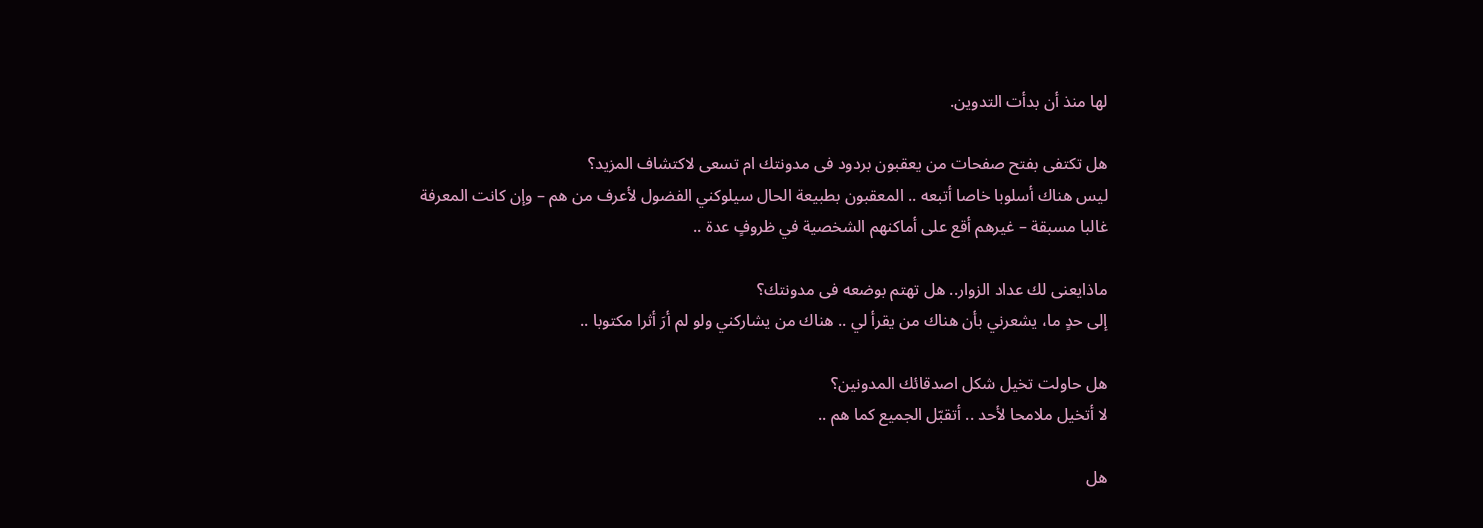لها منذ أن بدأت التدوين.

هل تكتفى بفتح صفحات من يعقبون بردود فى مدونتك ام تسعى لاكتشاف المزيد؟
ليس هناك أسلوبا خاصا أتبعه .. المعقبون بطبيعة الحال سيلوكني الفضول لأعرف من هم – وإن كانت المعرفة غالبا مسبقة – غيرهم أقع على أماكنهم الشخصية في ظروفٍ عدة ..

ماذايعنى لك عداد الزوار.. هل تهتم بوضعه فى مدونتك؟
إلى حدٍ ما، يشعرني بأن هناك من يقرأ لي .. هناك من يشاركني ولو لم أرَ أثرا مكتوبا ..

هل حاولت تخيل شكل اصدقائك المدونين؟
لا أتخيل ملامحا لأحد .. أتقبّل الجميع كما هم ..

هل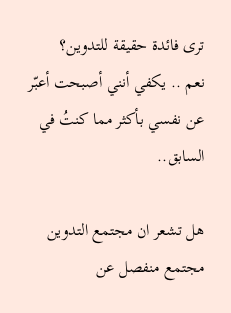ترى فائدة حقيقة للتدوين؟
نعم .. يكفي أنني أصبحت أعبّر عن نفسي بأكثر مما كنتُ في السابق..

هل تشعر ان مجتمع التدوين مجتمع منفصل عن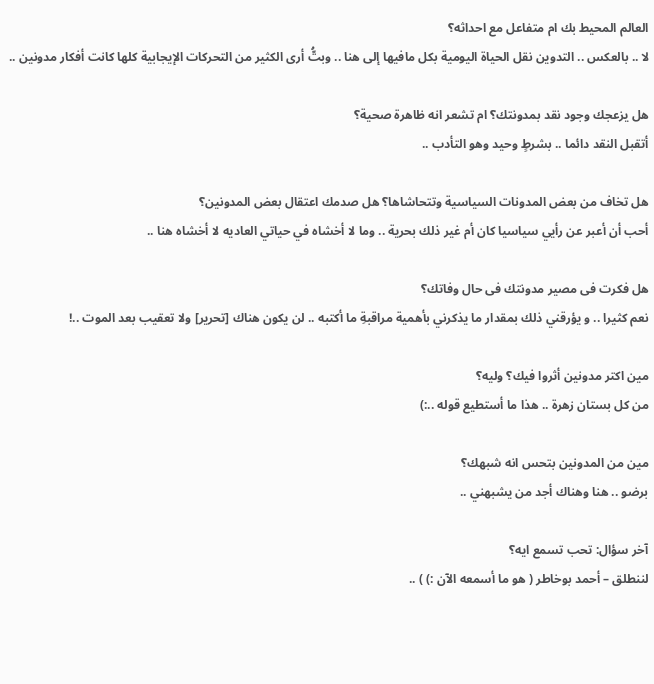العالم المحيط بك ام متفاعل مع احداثه؟
لا .. بالعكس .. التدوين نقل الحياة اليومية بكل مافيها إلى هنا .. وبتُّ أرى الكثير من التحركات الإيجابية كلها كانت أفكار مدونين ..

هل يزعجك وجود نقد بمدونتك؟ ام تشعر انه ظاهرة صحية؟
أتقبل النقد دائما .. بشرطٍ وحيد وهو التأدب ..

هل تخاف من بعض المدونات السياسية وتتحاشاها؟ هل صدمك اعتقال بعض المدونين؟
أحب أن أعبر عن رأيي سياسيا كان أم غير ذلك بحرية .. وما لا أخشاه في حياتي العاديه لا أخشاه هنا ..

هل فكرت فى مصير مدونتك فى حال وفاتك؟
نعم كثيرا .. و يؤرقني ذلك بمقدار ما يذكرني بأهمية مراقبةِ ما أكتبه .. لن يكون هناك [تحرير] ولا تعقيب بعد الموت ..!

مين اكتر مدونين أثروا فيك؟ وليه؟
من كل بستان زهرة .. هذا ما أستطيع قوله ..:)

مين من المدونين بتحس انه شبهك؟
برضو .. هنا وهناك أجد من يشبهني ..

آخر سؤال: تحب تسمع ايه؟
لننطلق – أحمد بوخاطر ( هو ما أسمعه الآن :) ) ..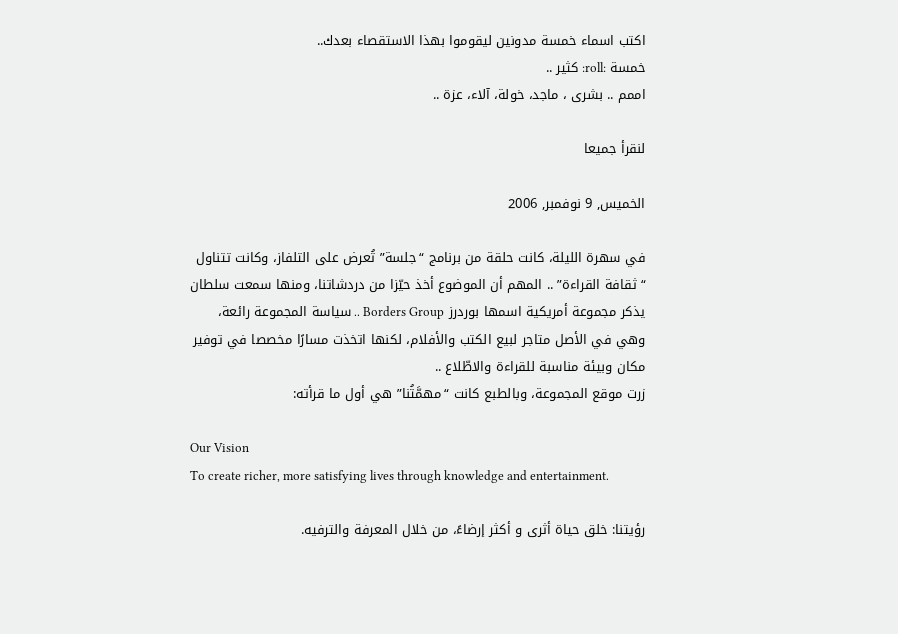اكتب اسماء خمسة مدونين ليقوموا بهذا الاستقصاء بعدك..
خمسة :roll: كثير ..
اممم .. بشرى ، ماجد، خولة، آلاء، عزة ..

لنقرأ جميعا

الخميس, 9 نوفمبر, 2006

في سهرة الليلة، كانت حلقة من برنامج “جلسة” تُعرض على التلفاز، وكانت تتناول “ثقافة القراءة” .. المهم أن الموضوع أخذ حيّزا من دردشاتنا، ومنها سمعت سلطان يذكر مجموعة أمريكية اسمها بوردرز Borders Group .. سياسة المجموعة رائعة، وهي في الأصل متاجر لبيع الكتب والأفلام، لكنها اتخذت مسارًا مخصصا في توفير مكان وبيئة مناسبة للقراءة والاطّلاع ..
زرت موقع المجموعة، وبالطبع كانت “مهمَّتُنا” هي أول ما قرأته:

Our Vision
To create richer, more satisfying lives through knowledge and entertainment.

رؤيتنا: خلق حياة أثرى و أكثر إرضاءً، من خلال المعرفة والترفيه.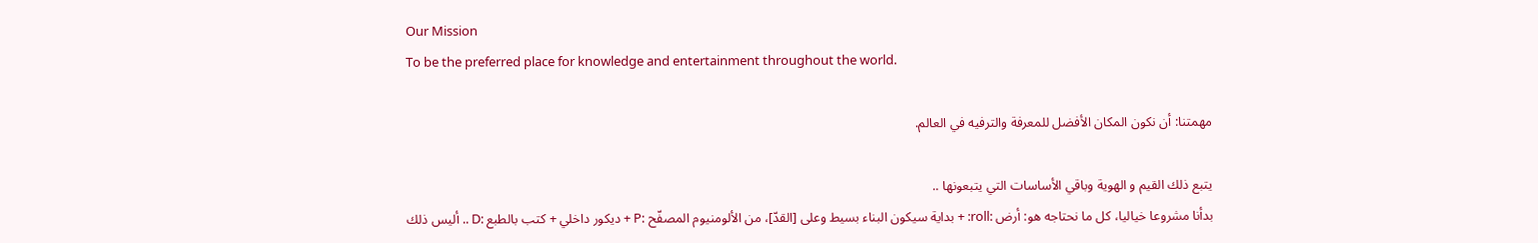Our Mission
To be the preferred place for knowledge and entertainment throughout the world.

مهمتنا: أن نكون المكان الأفضل للمعرفة والترفيه في العالم.

يتبع ذلك القيم و الهوية وباقي الأساسات التي يتبعونها ..
بدأنا مشروعا خياليا، كل ما نحتاجه هو: أرض :roll: + بداية سيكون البناء بسيط وعلى [القدّ]، من الألومنيوم المصفّح :P + ديكور داخلي + كتب بالطبع :D .. أليس ذلك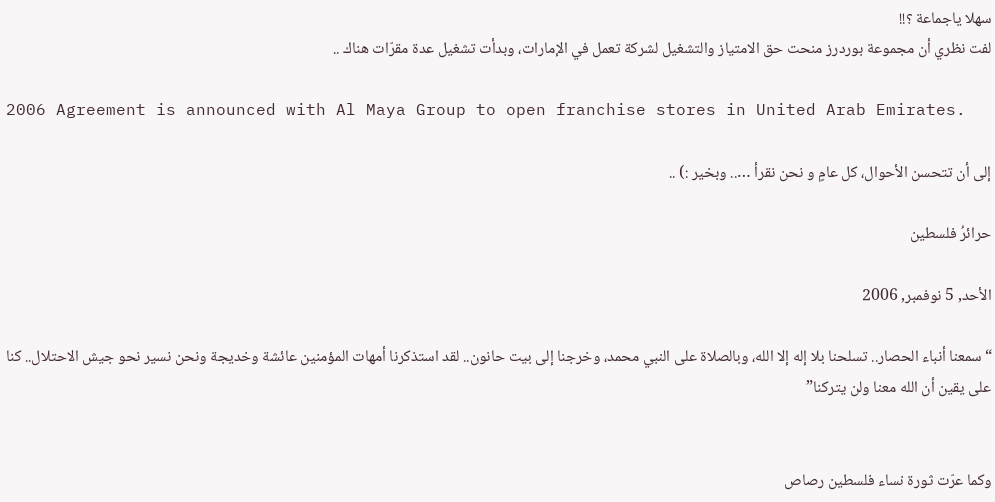سهلا ياجماعة ؟!!
لفت نظري أن مجموعة بوردرز منحت حق الامتياز والتشغيل لشركة تعمل في الإمارات، وبدأت تشغيل عدة مقرّات هناك ..

2006 Agreement is announced with Al Maya Group to open franchise stores in United Arab Emirates.

إلى أن تتحسن الأحوال، كل عامٍ و نحن نقرأ ….. وبخير :) ..

حرائرُ فلسطين

الأحد, 5 نوفمبر, 2006

“سمعنا أنباء الحصار.. تسلحنا بلا إله إلا الله، وبالصلاة على النبي محمد، وخرجنا إلى بيت حانون.. لقد استذكرنا أمهات المؤمنين عائشة وخديجة ونحن نسير نحو جيش الاحتلال.. كنا على يقين أن الله معنا ولن يتركنا”


وكما عرّت ثورة نساء فلسطين رصاص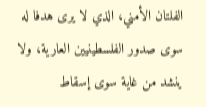الفلتان الأمني، الذي لا يرى هدفا له سوى صدور الفلسطينيين العارية، ولا ينشد من غاية سوى إسقاط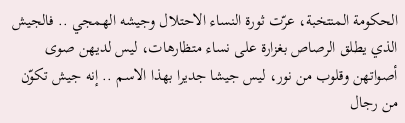الحكومة المنتخبة، عرّت ثورة النساء الاحتلال وجيشه الهمجي .. فالجيش الذي يطلق الرصاص بغزارة على نساء متظارهات، ليس لديهن صوى أصواتهن وقلوب من نور، ليس جيشا جديرا بهذا الاسم .. إنه جيش تكوّن من رجال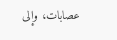عصابات، وإلى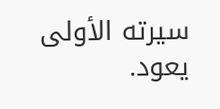سيرته الأولى يعود.